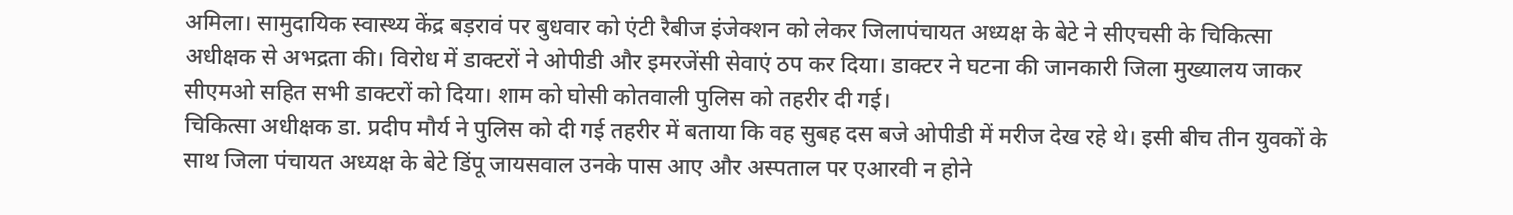अमिला। सामुदायिक स्वास्थ्य केंद्र बड़रावं पर बुधवार को एंटी रैबीज इंजेक्शन को लेकर जिलापंचायत अध्यक्ष के बेटे ने सीएचसी के चिकित्सा अधीक्षक से अभद्रता की। विरोध में डाक्टरों ने ओपीडी और इमरजेंसी सेवाएं ठप कर दिया। डाक्टर ने घटना की जानकारी जिला मुख्यालय जाकर सीएमओ सहित सभी डाक्टरों को दिया। शाम को घोसी कोतवाली पुलिस को तहरीर दी गई।
चिकित्सा अधीक्षक डा. प्रदीप मौर्य ने पुलिस को दी गई तहरीर में बताया कि वह सुबह दस बजे ओपीडी में मरीज देख रहे थे। इसी बीच तीन युवकों के साथ जिला पंचायत अध्यक्ष के बेटे डिंपू जायसवाल उनके पास आए और अस्पताल पर एआरवी न होने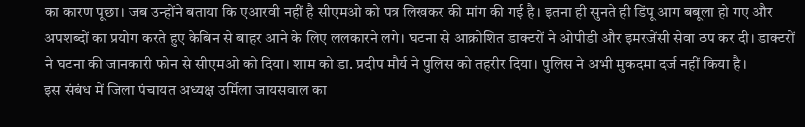का कारण पूछा। जब उन्होंने बताया कि एआरवी नहीं है सीएमओ को पत्र लिखकर की मांग की गई है। इतना ही सुनते ही डिंपू आग बबूला हो गए और अपशब्दों का प्रयोग करते हुए केबिन से बाहर आने के लिए ललकारने लगे। घटना से आक्रोशित डाक्टरों ने ओपीडी और इमरजेंसी सेवा ठप कर दी। डाक्टरों ने घटना की जानकारी फोन से सीएमओ को दिया। शाम को डा. प्रदीप मौर्य ने पुलिस को तहरीर दिया। पुलिस ने अभी मुकदमा दर्ज नहीं किया है।
इस संबंध में जिला पंचायत अध्यक्ष उर्मिला जायसवाल का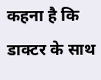कहना है कि डाक्टर के साथ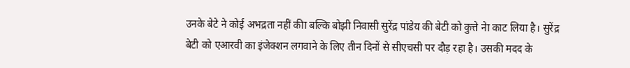उनके बेटे ने कोई अभद्रता नहीं कीा बल्कि बोझी निवासी सुरेंद्र पांडेय की बेटी को कुत्ते नेा काट लिया है। सुरेंद्र बेटी को एआरवी का इंजेक्शन लगवाने के लिए तीन दिनों से सीएचसी पर दौड़ रहा है। उसकी मदद के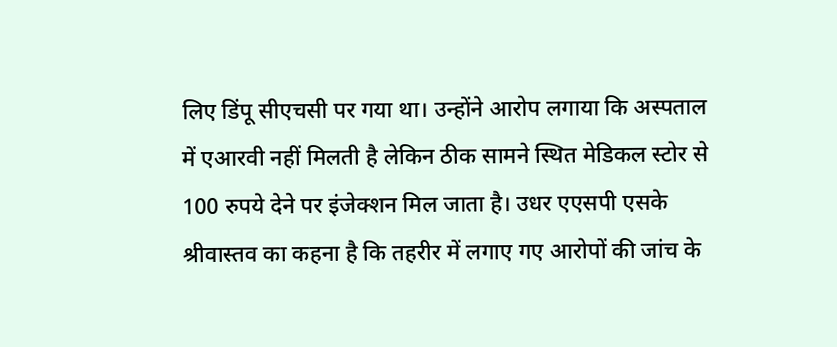लिए डिंपू सीएचसी पर गया था। उन्होंने आरोप लगाया कि अस्पताल में एआरवी नहीं मिलती है लेकिन ठीक सामने स्थित मेडिकल स्टोर से 100 रुपये देने पर इंजेक्शन मिल जाता है। उधर एएसपी एसके श्रीवास्तव का कहना है कि तहरीर में लगाए गए आरोपों की जांच के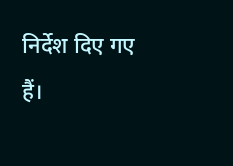निर्देश दिए गए हैं।